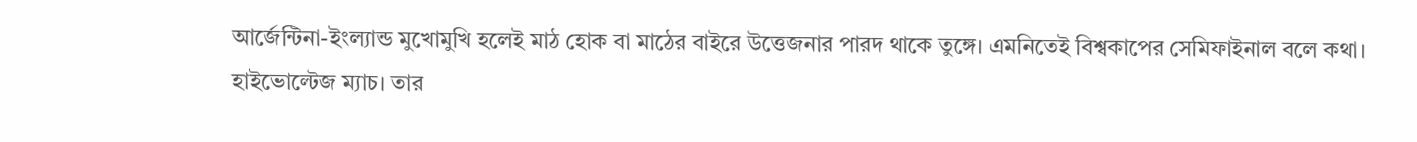আর্জেন্টিনা-ইংল্যান্ড মুখোমুখি হলেই মাঠ হোক বা মাঠের বাইরে উত্তেজনার পারদ থাকে তুঙ্গে। এমনিতেই বিশ্বকাপের সেমিফাইনাল বলে কথা। হাইভোল্টেজ ম্যাচ। তার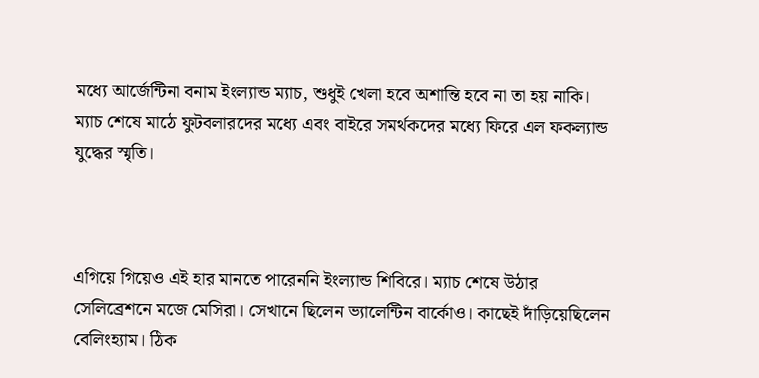মধ্যে আর্জেন্টিনা বনাম ইংল্যান্ড ম্যাচ, শুধুই খেলা হবে অশান্তি হবে না তা হয় নাকি। ম্যাচ শেষে মাঠে ফুটবলারদের মধ্যে এবং বাইরে সমর্থকদের মধ্যে ফিরে এল ফকল্যান্ড যুদ্ধের স্মৃতি।



এগিয়ে গিয়েও এই হার মানতে পারেননি ইংল্যান্ড শিবিরে। ম্যাচ শেষে উঠার সেলিব্রেশনে মজে মেসিরা। সেখানে ছিলেন ভ্যালেন্টিন বার্কোও। কাছেই দাঁড়িয়েছিলেন বেলিংহ্যাম। ঠিক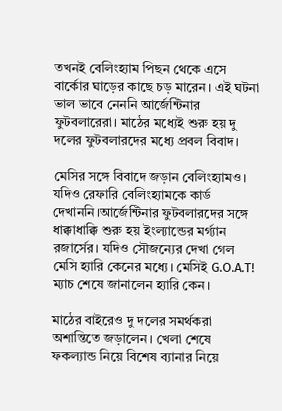তখনই বেলিংহ্যাম পিছন থেকে এসে বার্কোর ঘাড়ের কাছে চড় মারেন। এই ঘটনা ভাল ভাবে নেননি আর্জেন্টিনার ফুটবলারেরা। মাঠের মধ্যেই শুরু হয় দু দলের ফুটবলারদের মধ্যে প্রবল বিবাদ।

মেসির সঙ্গে বিবাদে জড়ান বেলিংহ্যামও। যদিও রেফারি বেলিংহ্যামকে কার্ড দেখাননি।আর্জেন্টিনার ফুটবলারদের সঙ্গে ধাক্কাধাক্কি শুরু হয় ইংল্যান্ডের মর্গ্যান রজার্সের। যদিও সৌজন্যের দেখা গেল মেসি হ্যারি কেনের মধ্যে। মেসিই G.O.A.T! ম্যাচ শেষে জানালেন হ্যারি কেন।

মাঠের বাইরেও দু দলের সমর্থকরা অশান্তিতে জড়ালেন। খেলা শেষে ফকল্যান্ড নিয়ে বিশেষ ব্যানার নিয়ে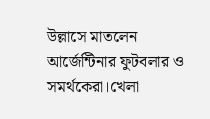উল্লাসে মাতলেন আর্জেন্টিনার ফুটবলার ও সমর্থকেরা।খেলা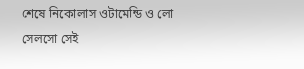শেষে নিকোলাস ওটামেন্ডি ও লো সেলসো সেই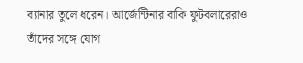ব্যানার তুলে ধরেন। আর্জেন্টিনার বাকি ফুটবলারেরাও তাঁদের সঙ্গে যোগ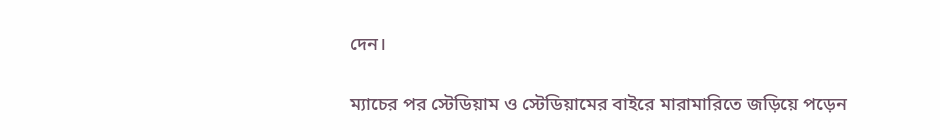দেন।

ম্যাচের পর স্টেডিয়াম ও স্টেডিয়ামের বাইরে মারামারিতে জড়িয়ে পড়েন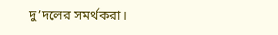দু’দলের সমর্থকরা।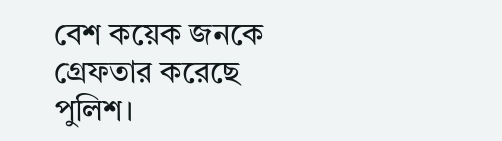বেশ কয়েক জনকে গ্রেফতার করেছে পুলিশ।